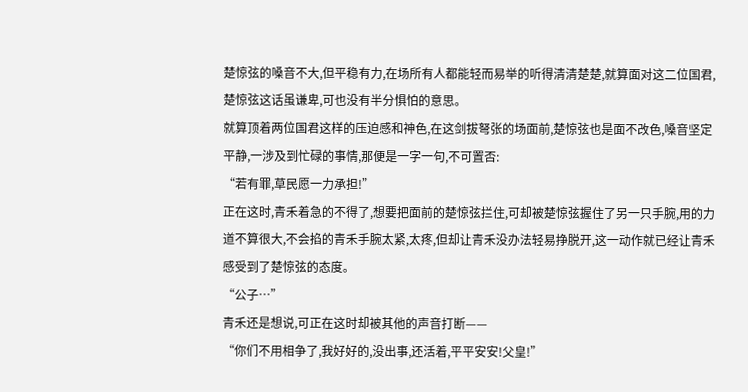楚惊弦的嗓音不大,但平稳有力,在场所有人都能轻而易举的听得清清楚楚,就算面对这二位国君,楚惊弦这话虽谦卑,可也没有半分惧怕的意思。
就算顶着两位国君这样的压迫感和神色,在这剑拔弩张的场面前,楚惊弦也是面不改色,嗓音坚定平静,一涉及到忙碌的事情,那便是一字一句,不可置否:
“若有罪,草民愿一力承担!”
正在这时,青禾着急的不得了,想要把面前的楚惊弦拦住,可却被楚惊弦握住了另一只手腕,用的力道不算很大,不会掐的青禾手腕太紧,太疼,但却让青禾没办法轻易挣脱开,这一动作就已经让青禾感受到了楚惊弦的态度。
“公子…”
青禾还是想说,可正在这时却被其他的声音打断——
“你们不用相争了,我好好的,没出事,还活着,平平安安!父皇!”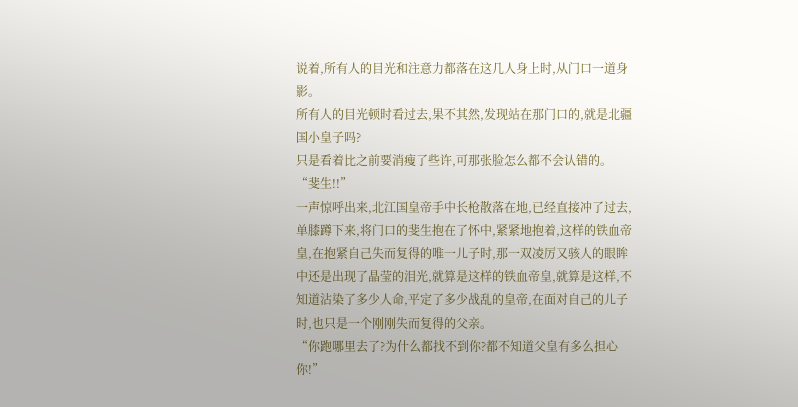说着,所有人的目光和注意力都落在这几人身上时,从门口一道身影。
所有人的目光顿时看过去,果不其然,发现站在那门口的,就是北疆国小皇子吗?
只是看着比之前要消瘦了些许,可那张脸怎么都不会认错的。
“斐生!!”
一声惊呼出来,北江国皇帝手中长枪散落在地,已经直接冲了过去,单膝蹲下来,将门口的斐生抱在了怀中,紧紧地抱着,这样的铁血帝皇,在抱紧自己失而复得的唯一儿子时,那一双凌厉又骇人的眼眸中还是出现了晶莹的泪光,就算是这样的铁血帝皇,就算是这样,不知道沾染了多少人命,平定了多少战乱的皇帝,在面对自己的儿子时,也只是一个刚刚失而复得的父亲。
“你跑哪里去了?为什么都找不到你?都不知道父皇有多么担心你!”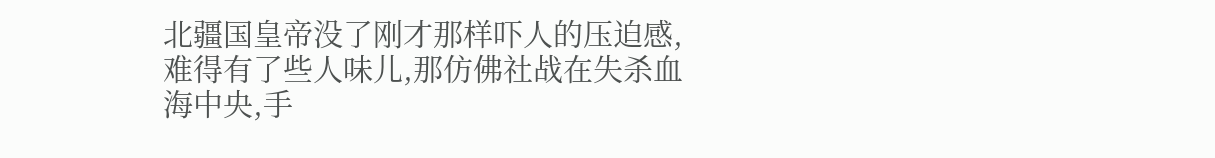北疆国皇帝没了刚才那样吓人的压迫感,难得有了些人味儿,那仿佛社战在失杀血海中央,手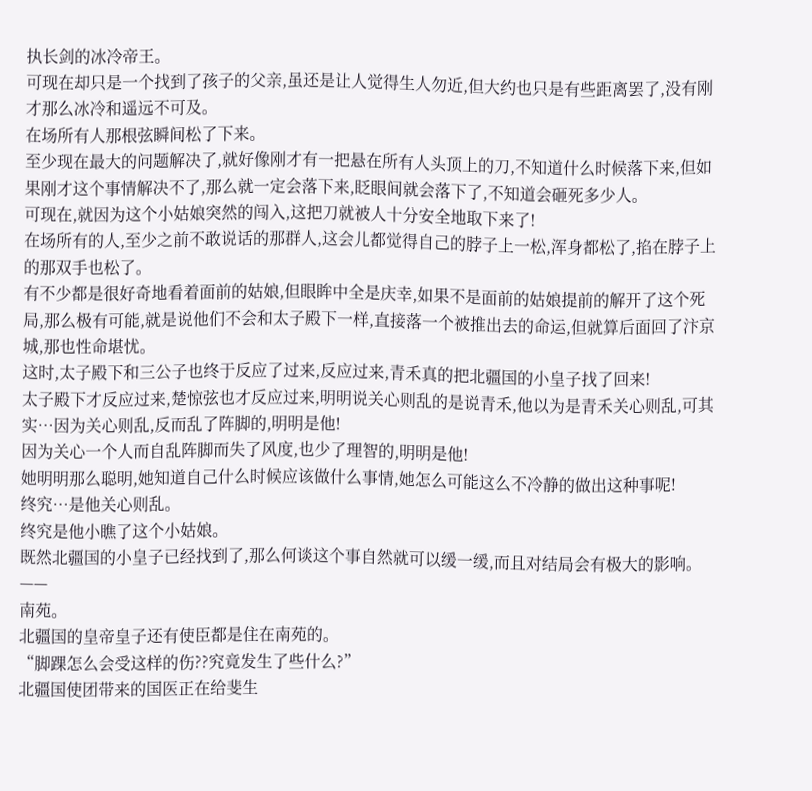执长剑的冰冷帝王。
可现在却只是一个找到了孩子的父亲,虽还是让人觉得生人勿近,但大约也只是有些距离罢了,没有刚才那么冰冷和遥远不可及。
在场所有人那根弦瞬间松了下来。
至少现在最大的问题解决了,就好像刚才有一把悬在所有人头顶上的刀,不知道什么时候落下来,但如果刚才这个事情解决不了,那么就一定会落下来,眨眼间就会落下了,不知道会砸死多少人。
可现在,就因为这个小姑娘突然的闯入,这把刀就被人十分安全地取下来了!
在场所有的人,至少之前不敢说话的那群人,这会儿都觉得自己的脖子上一松,浑身都松了,掐在脖子上的那双手也松了。
有不少都是很好奇地看着面前的姑娘,但眼眸中全是庆幸,如果不是面前的姑娘提前的解开了这个死局,那么极有可能,就是说他们不会和太子殿下一样,直接落一个被推出去的命运,但就算后面回了汴京城,那也性命堪忧。
这时,太子殿下和三公子也终于反应了过来,反应过来,青禾真的把北疆国的小皇子找了回来!
太子殿下才反应过来,楚惊弦也才反应过来,明明说关心则乱的是说青禾,他以为是青禾关心则乱,可其实…因为关心则乱,反而乱了阵脚的,明明是他!
因为关心一个人而自乱阵脚而失了风度,也少了理智的,明明是他!
她明明那么聪明,她知道自己什么时候应该做什么事情,她怎么可能这么不冷静的做出这种事呢!
终究…是他关心则乱。
终究是他小瞧了这个小姑娘。
既然北疆国的小皇子已经找到了,那么何谈这个事自然就可以缓一缓,而且对结局会有极大的影响。
——
南苑。
北疆国的皇帝皇子还有使臣都是住在南苑的。
“脚踝怎么会受这样的伤??究竟发生了些什么?”
北疆国使团带来的国医正在给斐生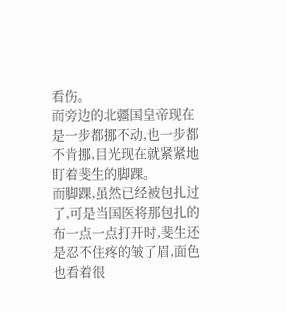看伤。
而旁边的北疆国皇帝现在是一步都挪不动,也一步都不肯挪,目光现在就紧紧地盯着斐生的脚踝。
而脚踝,虽然已经被包扎过了,可是当国医将那包扎的布一点一点打开时,斐生还是忍不住疼的皱了眉,面色也看着很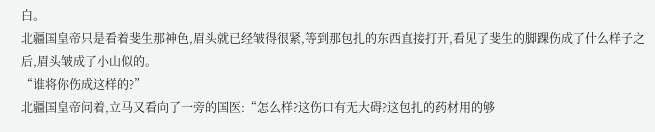白。
北疆国皇帝只是看着斐生那神色,眉头就已经皱得很紧,等到那包扎的东西直接打开,看见了斐生的脚踝伤成了什么样子之后,眉头皱成了小山似的。
“谁将你伤成这样的?”
北疆国皇帝问着,立马又看向了一旁的国医:“怎么样?这伤口有无大碍?这包扎的药材用的够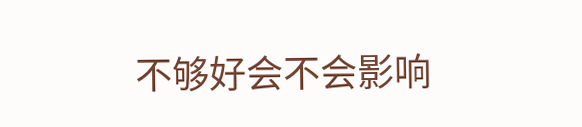不够好会不会影响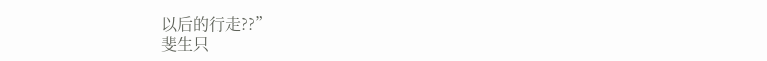以后的行走??”
斐生只